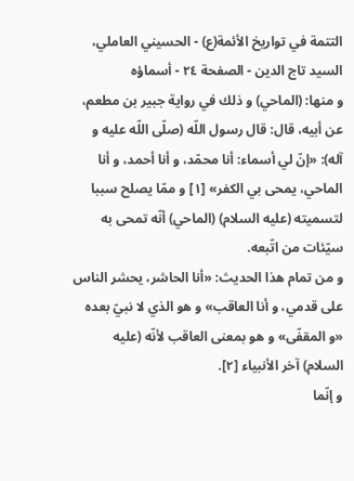التتمة في تواريخ الأئمة(ع) - الحسيني العاملي، السيد تاج الدين - الصفحة ٢٤ - أسماؤه
و منها: (الماحي) و ذلك في رواية جبير بن مطعم، عن أبيه، قال: قال رسول اللّه (صلّى اللّه عليه و آله): «إنّ لي أسماء: أنا محمّد، و أنا أحمد، و أنا الماحي، يمحى بي الكفر» [١] و ممّا يصلح سببا لتسميته (عليه السلام) (الماحي) أنّه تمحى به سيّئات من اتّبعه.
و من تمام هذا الحديث: «أنا الحاشر، يحشر الناس على قدمي، و أنا العاقب» و هو الذي لا نبيّ بعده «و المقفّى» و هو بمعنى العاقب لأنّه (عليه السلام) آخر الأنبياء [٢].
و إنّما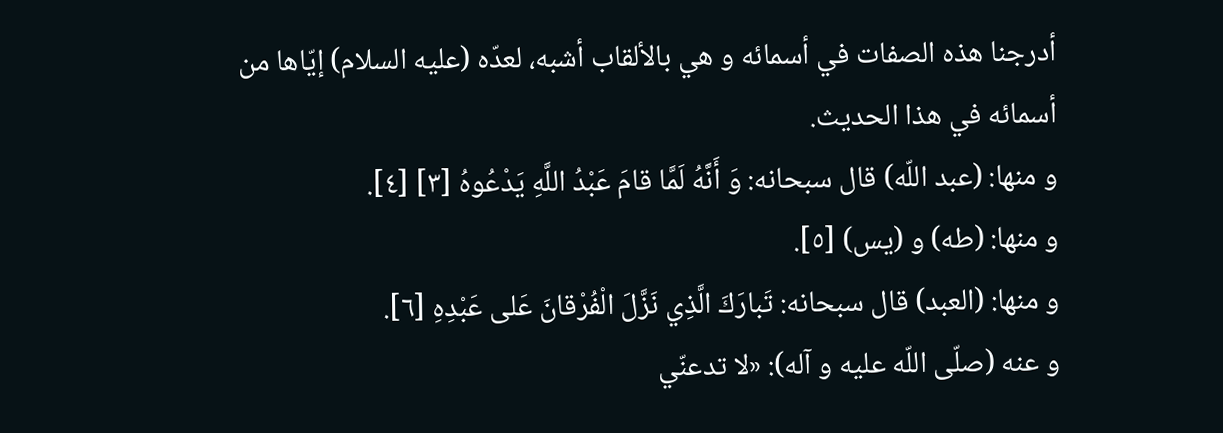أدرجنا هذه الصفات في أسمائه و هي بالألقاب أشبه، لعدّه (عليه السلام) إيّاها من أسمائه في هذا الحديث.
و منها: (عبد اللّه) قال سبحانه: وَ أَنَّهُ لَمَّا قامَ عَبْدُ اللَّهِ يَدْعُوهُ [٣] [٤].
و منها: (طه) و (يس) [٥].
و منها: (العبد) قال سبحانه: تَبارَكَ الَّذِي نَزَّلَ الْفُرْقانَ عَلى عَبْدِهِ [٦].
و عنه (صلّى اللّه عليه و آله): «لا تدعنّي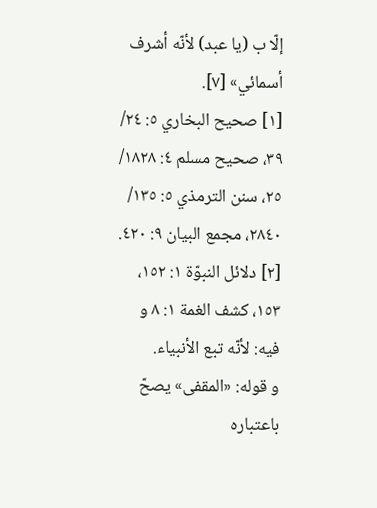إلّا ب (يا عبد) لأنّه أشرف أسمائي» [٧].
[١] صحيح البخاري ٥: ٢٤/ ٣٩، صحيح مسلم ٤: ١٨٢٨/ ٢٥، سنن الترمذي ٥: ١٣٥/ ٢٨٤٠، مجمع البيان ٩: ٤٢٠.
[٢] دلائل النبوّة ١: ١٥٢، ١٥٣، كشف الغمة ١: ٨ و فيه: لأنّه تبع الأنبياء.
و قوله: «المقفى» يصحّ باعتباره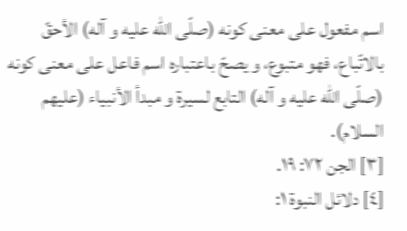اسم مفعول على معنى كونه (صلّى اللّه عليه و آله) الأحقّ بالاتّباع، فهو متبوع، و يصحّ باعتباره اسم فاعل على معنى كونه (صلّى اللّه عليه و آله) التابع لسيرة و مبدأ الأنبياء (عليهم السلام).
[٣] الجن ٧٢: ١٩.
[٤] دلائل النبوة ١: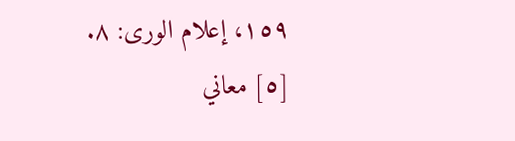١٥٩، إعلام الورى: ٨.
[٥] معاني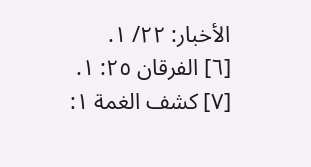الأخبار: ٢٢/ ١.
[٦] الفرقان ٢٥: ١.
[٧] كشف الغمة ١: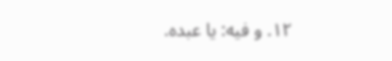١٢. و فيه: يا عبده.